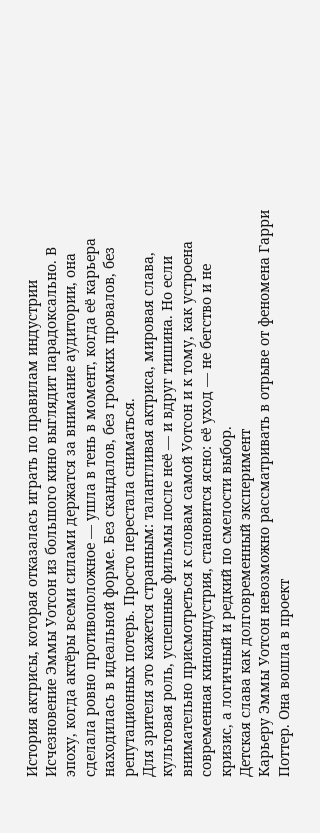История актрисы, которая отказалась играть по правилам индустрии
Исчезновение Эммы Уотсон из большого кино выглядит парадоксально. В эпоху, когда актёры всеми силами держатся за внимание аудитории, она сделала ровно противоположное — ушла в тень в момент, когда её карьера находилась в идеальной форме. Без скандалов, без громких провалов, без репутационных потерь. Просто перестала сниматься.
Для зрителя это кажется странным: талантливая актриса, мировая слава, культовая роль, успешные фильмы после неё — и вдруг тишина. Но если внимательно присмотреться к словам самой Уотсон и к тому, как устроена современная киноиндустрия, становится ясно: её уход — не бегство и не кризис, а логичный и редкий по смелости выбор.
Детская слава как долговременный эксперимент
Карьеру Эммы Уотсон невозможно рассматривать в отрыве от феномена Гарри Поттер. Она вошла в проект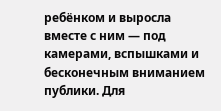ребёнком и выросла вместе с ним — под камерами, вспышками и бесконечным вниманием публики. Для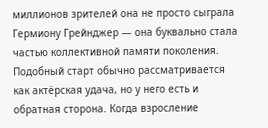миллионов зрителей она не просто сыграла Гермиону Грейнджер — она буквально стала частью коллективной памяти поколения.
Подобный старт обычно рассматривается как актёрская удача, но у него есть и обратная сторона. Когда взросление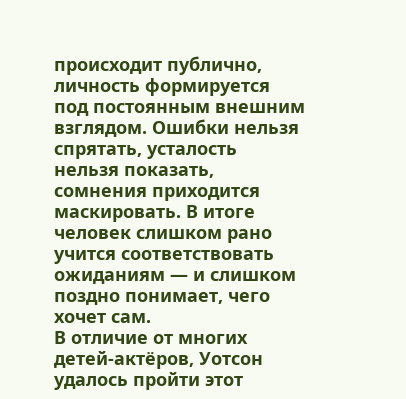происходит публично, личность формируется под постоянным внешним взглядом. Ошибки нельзя спрятать, усталость нельзя показать, сомнения приходится маскировать. В итоге человек слишком рано учится соответствовать ожиданиям — и слишком поздно понимает, чего хочет сам.
В отличие от многих детей-актёров, Уотсон удалось пройти этот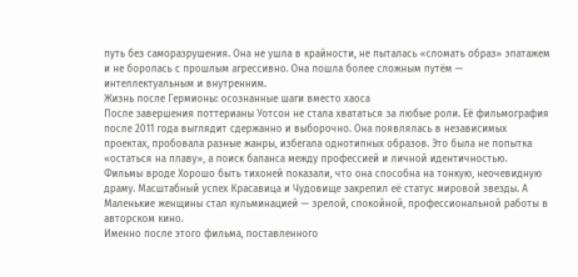путь без саморазрушения. Она не ушла в крайности, не пыталась «сломать образ» эпатажем и не боролась с прошлым агрессивно. Она пошла более сложным путём — интеллектуальным и внутренним.
Жизнь после Гермионы: осознанные шаги вместо хаоса
После завершения поттерианы Уотсон не стала хвататься за любые роли. Её фильмография после 2011 года выглядит сдержанно и выборочно. Она появлялась в независимых проектах, пробовала разные жанры, избегала однотипных образов. Это была не попытка «остаться на плаву», а поиск баланса между профессией и личной идентичностью.
Фильмы вроде Хорошо быть тихоней показали, что она способна на тонкую, неочевидную драму. Масштабный успех Красавица и Чудовище закрепил её статус мировой звезды. А Маленькие женщины стал кульминацией — зрелой, спокойной, профессиональной работы в авторском кино.
Именно после этого фильма, поставленного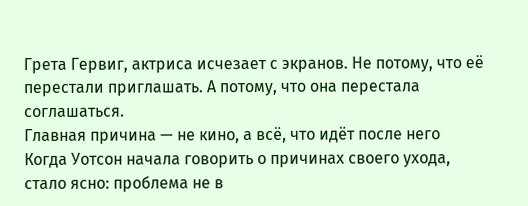Грета Гервиг, актриса исчезает с экранов. Не потому, что её перестали приглашать. А потому, что она перестала соглашаться.
Главная причина — не кино, а всё, что идёт после него
Когда Уотсон начала говорить о причинах своего ухода, стало ясно: проблема не в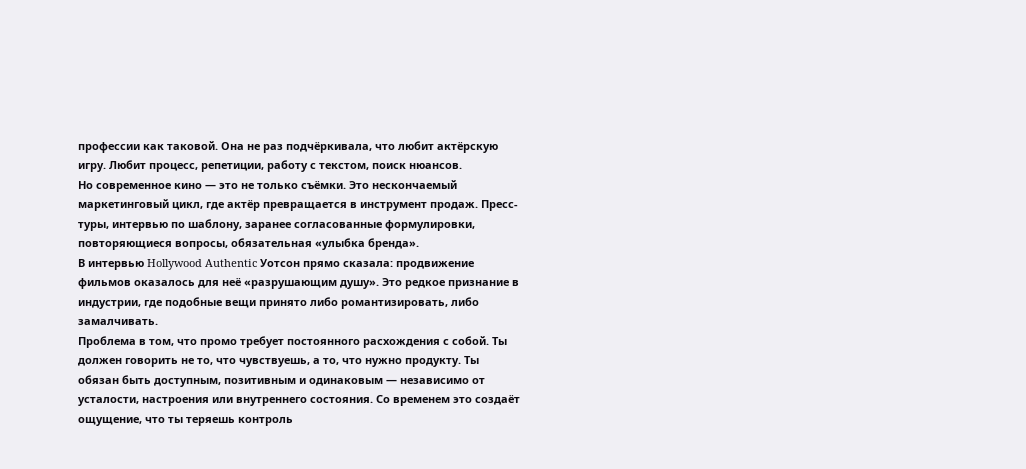профессии как таковой. Она не раз подчёркивала, что любит актёрскую игру. Любит процесс, репетиции, работу с текстом, поиск нюансов.
Но современное кино — это не только съёмки. Это нескончаемый маркетинговый цикл, где актёр превращается в инструмент продаж. Пресс-туры, интервью по шаблону, заранее согласованные формулировки, повторяющиеся вопросы, обязательная «улыбка бренда».
В интервью Hollywood Authentic Уотсон прямо сказала: продвижение фильмов оказалось для неё «разрушающим душу». Это редкое признание в индустрии, где подобные вещи принято либо романтизировать, либо замалчивать.
Проблема в том, что промо требует постоянного расхождения с собой. Ты должен говорить не то, что чувствуешь, а то, что нужно продукту. Ты обязан быть доступным, позитивным и одинаковым — независимо от усталости, настроения или внутреннего состояния. Со временем это создаёт ощущение, что ты теряешь контроль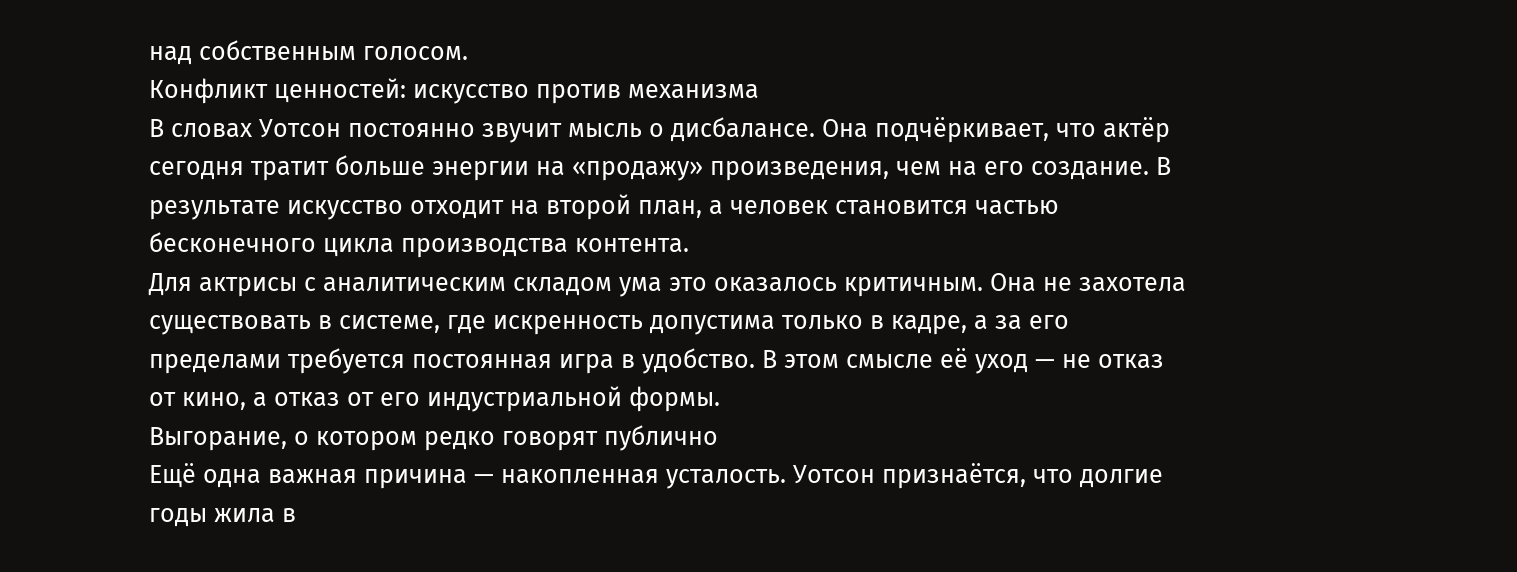над собственным голосом.
Конфликт ценностей: искусство против механизма
В словах Уотсон постоянно звучит мысль о дисбалансе. Она подчёркивает, что актёр сегодня тратит больше энергии на «продажу» произведения, чем на его создание. В результате искусство отходит на второй план, а человек становится частью бесконечного цикла производства контента.
Для актрисы с аналитическим складом ума это оказалось критичным. Она не захотела существовать в системе, где искренность допустима только в кадре, а за его пределами требуется постоянная игра в удобство. В этом смысле её уход — не отказ от кино, а отказ от его индустриальной формы.
Выгорание, о котором редко говорят публично
Ещё одна важная причина — накопленная усталость. Уотсон признаётся, что долгие годы жила в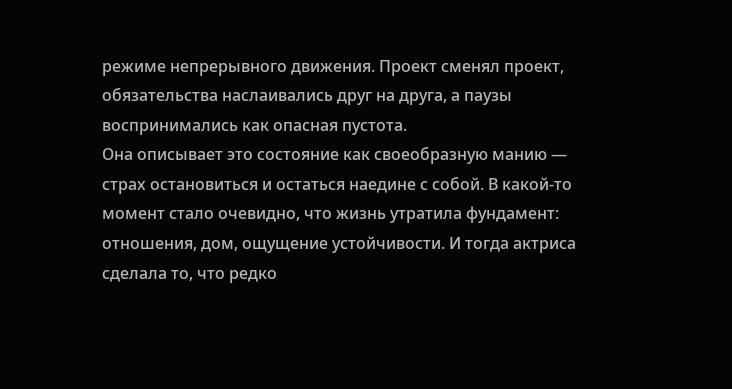режиме непрерывного движения. Проект сменял проект, обязательства наслаивались друг на друга, а паузы воспринимались как опасная пустота.
Она описывает это состояние как своеобразную манию — страх остановиться и остаться наедине с собой. В какой-то момент стало очевидно, что жизнь утратила фундамент: отношения, дом, ощущение устойчивости. И тогда актриса сделала то, что редко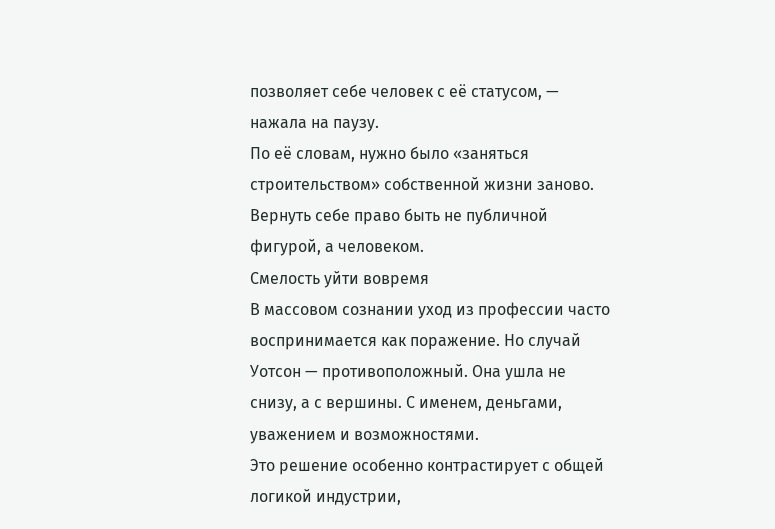позволяет себе человек с её статусом, — нажала на паузу.
По её словам, нужно было «заняться строительством» собственной жизни заново. Вернуть себе право быть не публичной фигурой, а человеком.
Смелость уйти вовремя
В массовом сознании уход из профессии часто воспринимается как поражение. Но случай Уотсон — противоположный. Она ушла не снизу, а с вершины. С именем, деньгами, уважением и возможностями.
Это решение особенно контрастирует с общей логикой индустрии,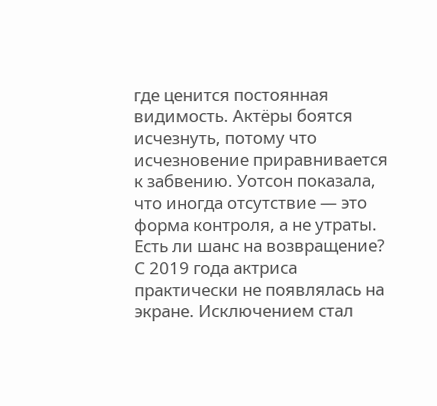где ценится постоянная видимость. Актёры боятся исчезнуть, потому что исчезновение приравнивается к забвению. Уотсон показала, что иногда отсутствие — это форма контроля, а не утраты.
Есть ли шанс на возвращение?
С 2019 года актриса практически не появлялась на экране. Исключением стал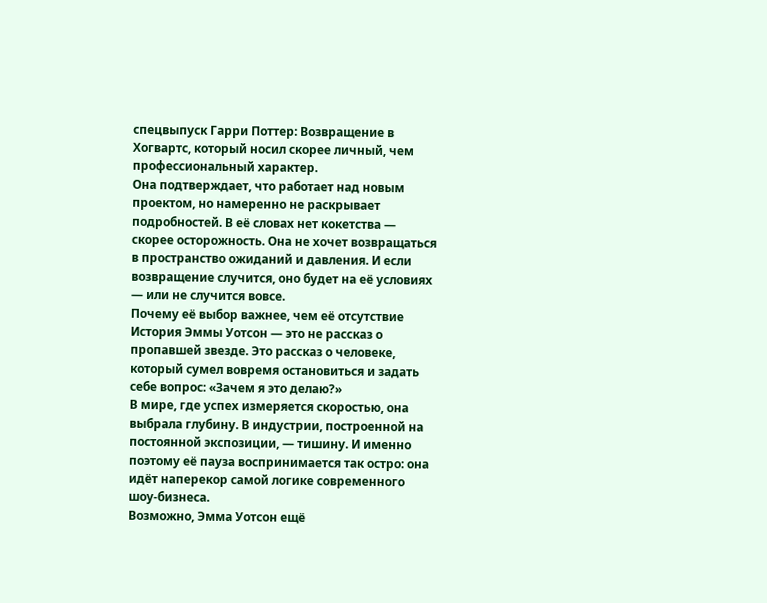спецвыпуск Гарри Поттер: Возвращение в Хогвартс, который носил скорее личный, чем профессиональный характер.
Она подтверждает, что работает над новым проектом, но намеренно не раскрывает подробностей. В её словах нет кокетства — скорее осторожность. Она не хочет возвращаться в пространство ожиданий и давления. И если возвращение случится, оно будет на её условиях — или не случится вовсе.
Почему её выбор важнее, чем её отсутствие
История Эммы Уотсон — это не рассказ о пропавшей звезде. Это рассказ о человеке, который сумел вовремя остановиться и задать себе вопрос: «Зачем я это делаю?»
В мире, где успех измеряется скоростью, она выбрала глубину. В индустрии, построенной на постоянной экспозиции, — тишину. И именно поэтому её пауза воспринимается так остро: она идёт наперекор самой логике современного шоу-бизнеса.
Возможно, Эмма Уотсон ещё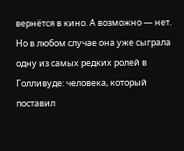вернётся в кино. А возможно — нет. Но в любом случае она уже сыграла одну из самых редких ролей в Голливуде: человека, который поставил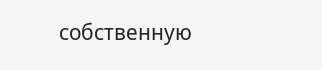собственную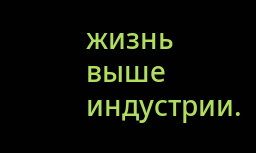жизнь выше индустрии.